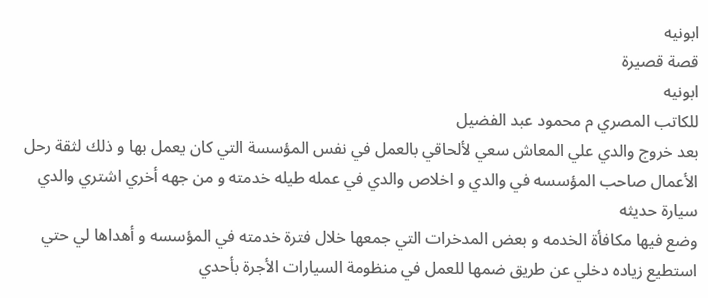ابونيه
قصة قصيرة
ابونيه
للكاتب المصري م محمود عبد الفضيل
بعد خروج والدي علي المعاش سعي لألحاقي بالعمل في نفس المؤسسة التي كان يعمل بها و ذلك لثقة رحل الأعمال صاحب المؤسسه في والدي و اخلاص والدي في عمله طيله خدمته و من جهه أخري اشتري والدي سيارة حديثه
وضع فيها مكافأة الخدمه و بعض المدخرات التي جمعها خلال فترة خدمته في المؤسسه و أهداها لي حتي استطيع زياده دخلي عن طريق ضمها للعمل في منظومة السيارات الأجرة بأحدي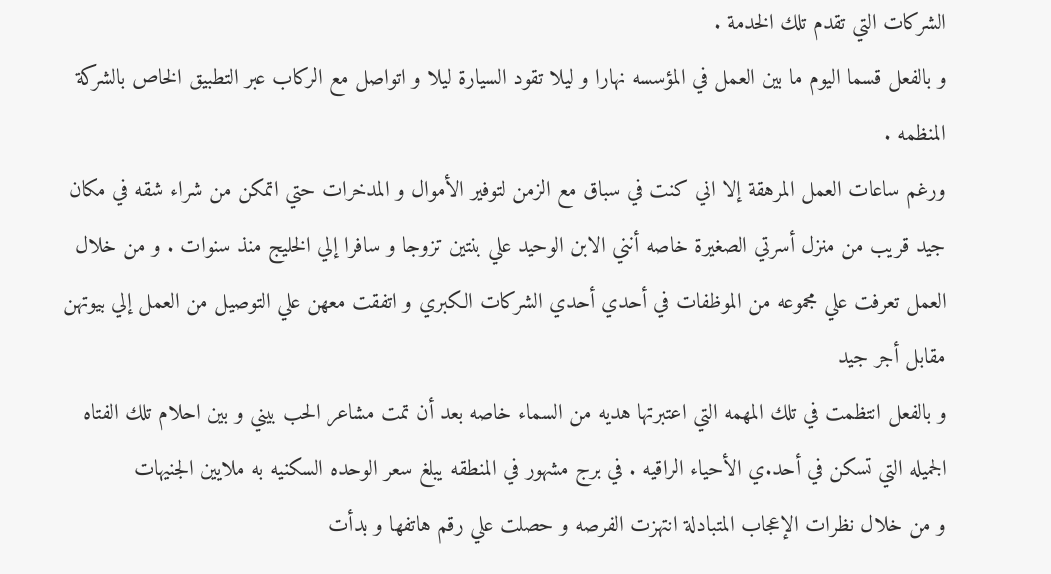الشركات التي تقدم تلك الخدمة .
و بالفعل قسما اليوم ما بين العمل في المؤسسه نهارا و ليلا تقود السيارة ليلا و اتواصل مع الركاب عبر التطبيق الخاص بالشركة المنظمه .
ورغم ساعات العمل المرهقة إلا اني كنت في سباق مع الزمن لتوفير الأموال و المدخرات حتي اتمكن من شراء شقه في مكان جيد قريب من منزل أسرتي الصغيرة خاصه أنني الابن الوحيد علي بنتين تزوجا و سافرا إلي الخليج منذ سنوات . و من خلال العمل تعرفت علي مجموعه من الموظفات في أحدي أحدي الشركات الكبري و اتفقت معهن علي التوصيل من العمل إلي بيوتهن مقابل أجر جيد
و بالفعل انتظمت في تلك المهمه التي اعتبرتها هديه من السماء خاصه بعد أن تمت مشاعر الحب بيني و بين احلام تلك الفتاه الجميله التي تسكن في أحد.ي الأحياء الراقيه . في برج مشهور في المنطقه يبلغ سعر الوحده السكنيه به ملايين الجنيهات
و من خلال نظرات الإعجاب المتبادلة انتهزت الفرصه و حصلت علي رقم هاتفها و بدأت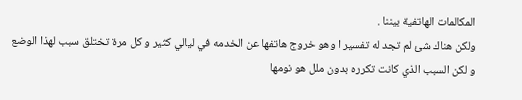المكالمات الهاتفية بيننا .
ولكن هناك شئ لم تجد له تفسير ا وهو خروج هاتفها عن الخدمه في ليالي كثير و كل مرة تختلق سبب لهذا الوضع
و لكن السبب الذي كانت تكرره بدون ملل هو نومها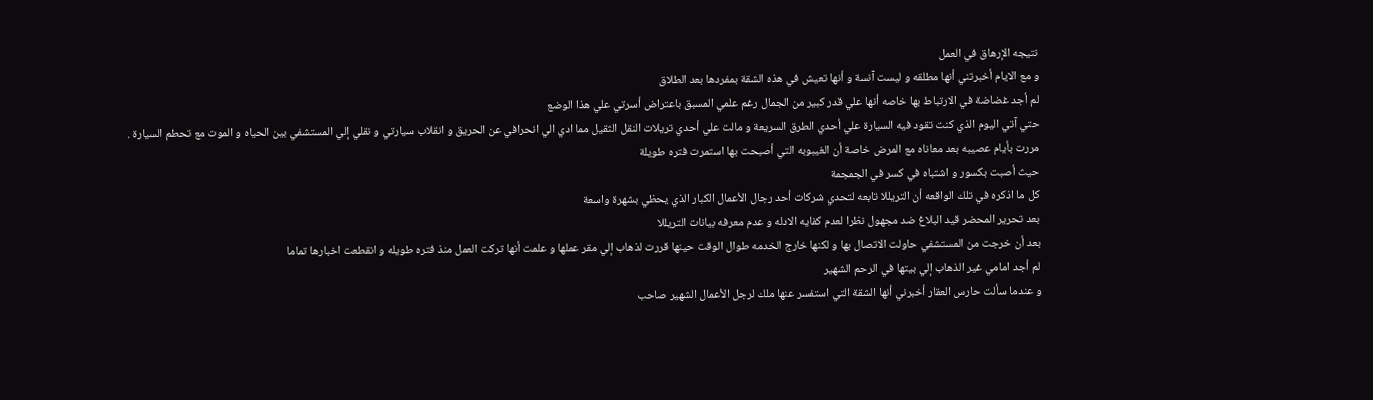نتيجه الإرهاق في العمل
و مع الايام أخبرتني أنها مطلقه و ليست آنسة و أنها تعيش في هذه الشقة بمفردها بعد الطلاق
لم أجد غضاضة في الارتباط بها خاصه أنها علي قدر كبير من الجمال رغم علمي المسبق باعتراض أسرتي علي هذا الوضع
حتي آتي اليوم الذي كنت تقود فيه السيارة علي أحدي الطرق السريعة و مالت علي أحدي تريلات النقل الثقيل مما ادي الي انحرافي عن الحريق و انقلاب سيارتي و نقلي إلي المستشفي بين الحياه و الموت مع تحطم السيارة .
مررت بأيام عصيبه بعد معاناه مع المرض خاصة أن الغيبوبه التي أصبحت بها استمرت فتره طويلة
حيث أصبت بكسور و اشتباه في كسر في الجمجمة
كل ما اذكره في تلك الواقعه أن التريللا تابعه لتحدي شركات أحد رجال الأعمال الكبار الذي يحظي بشهرة واسعة
بعد تحرير المحضر قيد البلاغ ضد مجهول نظرا لعدم كفايه الادله و عدم معرفه بيانات التريللا
بعد أن خرجت من المستشفي حاولت الاتصال بها و لكنها خارج الخدمه طوال الوقت حينها قررت لذهاب إلي مقر عملها و علمت أنها تركت العمل منذ فتره طويله و انقطعت اخبارها تماما
لم أجد امامي غير الذهاب إلي بيتها في الرحم الشهير
و عندما سألت حارس العقار أخبرني أنها الشقة التي استفسر عنها ملك لرجل الأعمال الشهير صاحب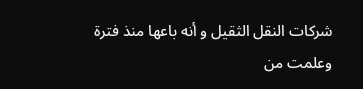شركات النقل الثقيل و أنه باعها منذ فترة وعلمت من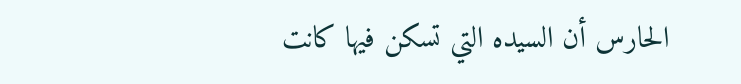الحارس أن السيده التي تسكن فيها كانت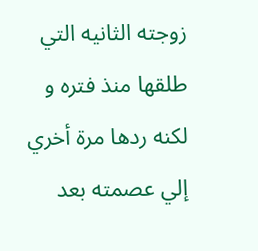زوجته الثانيه التي طلقها منذ فتره و لكنه ردها مرة أخري إلي عصمته بعد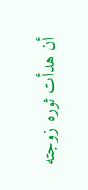أن هدأت ثوره زوجته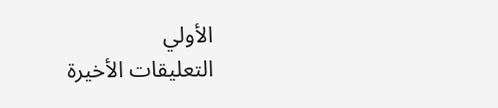الأولي
التعليقات الأخيرة